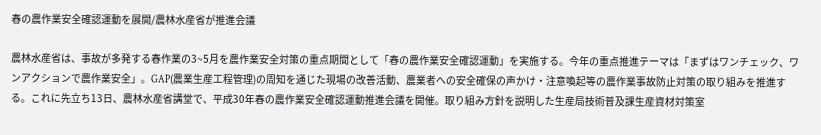春の農作業安全確認運動を展開/農林水産省が推進会議

農林水産省は、事故が多発する春作業の3~5月を農作業安全対策の重点期間として「春の農作業安全確認運動」を実施する。今年の重点推進テーマは「まずはワンチェック、ワンアクションで農作業安全」。GAP(農業生産工程管理)の周知を通じた現場の改善活動、農業者への安全確保の声かけ・注意喚起等の農作業事故防止対策の取り組みを推進する。これに先立ち13日、農林水産省講堂で、平成30年春の農作業安全確認運動推進会議を開催。取り組み方針を説明した生産局技術普及課生産資材対策室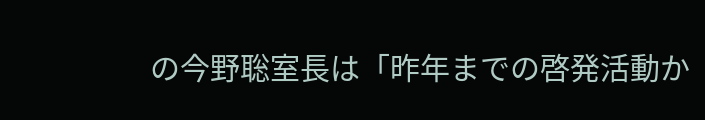の今野聡室長は「昨年までの啓発活動か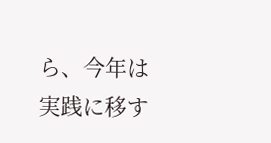ら、今年は実践に移す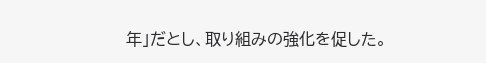年」だとし、取り組みの強化を促した。